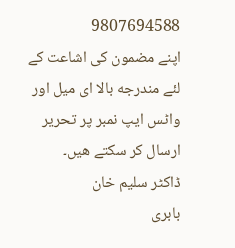9807694588
اپنے مضمون كی اشاعت كے لئے مندرجه بالا ای میل اور واٹس ایپ نمبر پر تحریر ارسال كر سكتے هیں۔
ڈاکٹر سلیم خان
بابری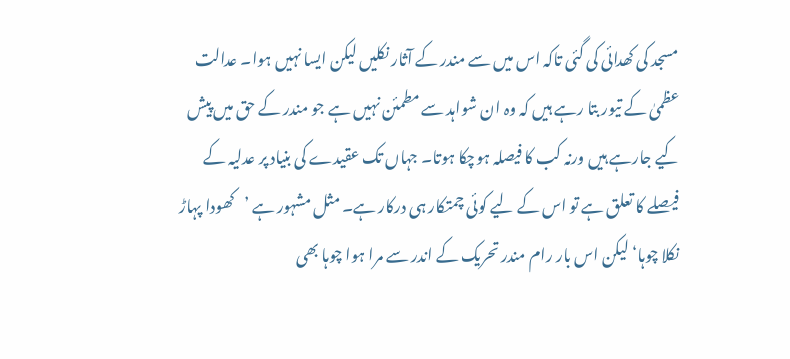مسجد کی کھدائی کی گئی تاکہ اس میں سے مندر کے آثار نکلیں لیکن ایسا نہیں ہوا۔ عدالت عظمیٰ کے تیور بتا رہے ہیں کہ وہ ان شواہد سے مطمئن نہیں ہے جو مندر کے حق میں پیش کیے جارہے ہیں ورنہ کب کا فیصلہ ہوچکا ہوتا۔ جہاں تک عقیدے کی بنیاد پر عدلیہ کے فیصلے کا تعلق ہے تو اس کے لیے کوئی چمتکار ہی درکار ہے۔ مثل مشہور ہے ’کھودا پہاڑ نکلا چوہا‘ لیکن اس بار رام مندر تحریک کے اندر سے مرا ہوا چوہا بھی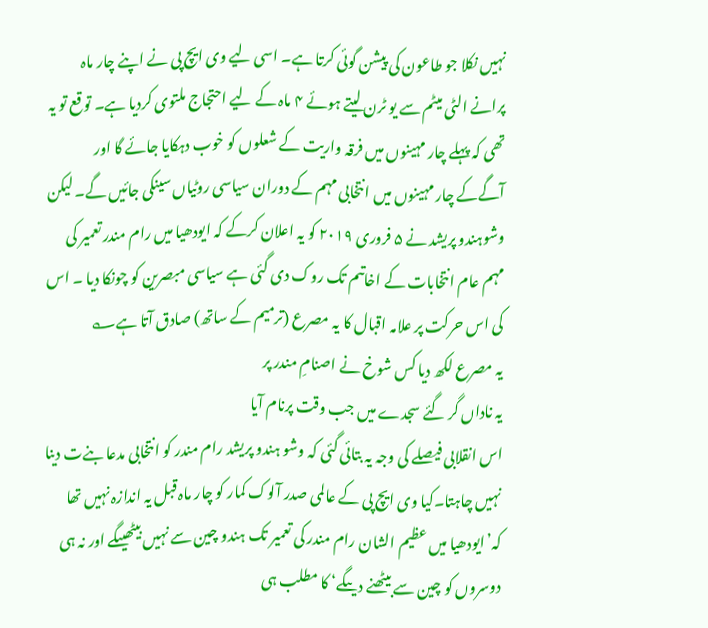نہیں نکلا جو طاعون کی پیشن گوئی کرتا ہے۔ اسی لیے وی ایچ پی نے اپنے چار ماہ پرانے الٹی میٹم سے یو ٹرن لیتے ہوئے ۴ ماہ کے لیے احتجاج ملتوی کردیا ہے۔ توقع تو یہ تھی کہ پہلے چار مہینوں میں فرقہ واریت کے شعلوں کو خوب دہکایا جائے گا اور آگےکے چار مہینوں میں انتخابی مہم کے دوران سیاسی روٹیاں سینکی جائیں گے۔ لیکن وشوہندو پریشد نے ۵ فروری ۲۰۱۹ کو یہ اعلان کرکے کہ ایودھیا میں رام مندر تعمیر کی مہم عام انتخابات کے اخاتںم تک روک دی گئی ہے سیاسی مبصرین کو چونکا دیا ۔ اس کی اس حرکت پر علامہ اقبال کا یہ مصرع (ترمیم کے ساتھ) صادق آتا ہے؎
یہ مصرع لکھ دیا کس شوخ نے اصنامِ مندر پر
یہ ناداں گر گئے سجدے میں جب وقت پرنام آیا
اس انقلابی فیصلے کی وجہ یہ بتائی گئی کہ وشو ہندو پریشد رام مندر کو انتخابی مدعا بنےت دینا نہیں چاہتا۔کیا وی ایچ پی کے عالمی صدر آلوک کمار کو چار ماہ قبل یہ اندازہ نہیں تھا کہ’ایودھیا میں عظیم الشان رام مندر کی تعمیر تک ہندو چین سے نہیں بیٹھیںگے اور نہ ہی دوسروں کو چین سے بیٹھنے دیںگے‘ کا مطلب ہی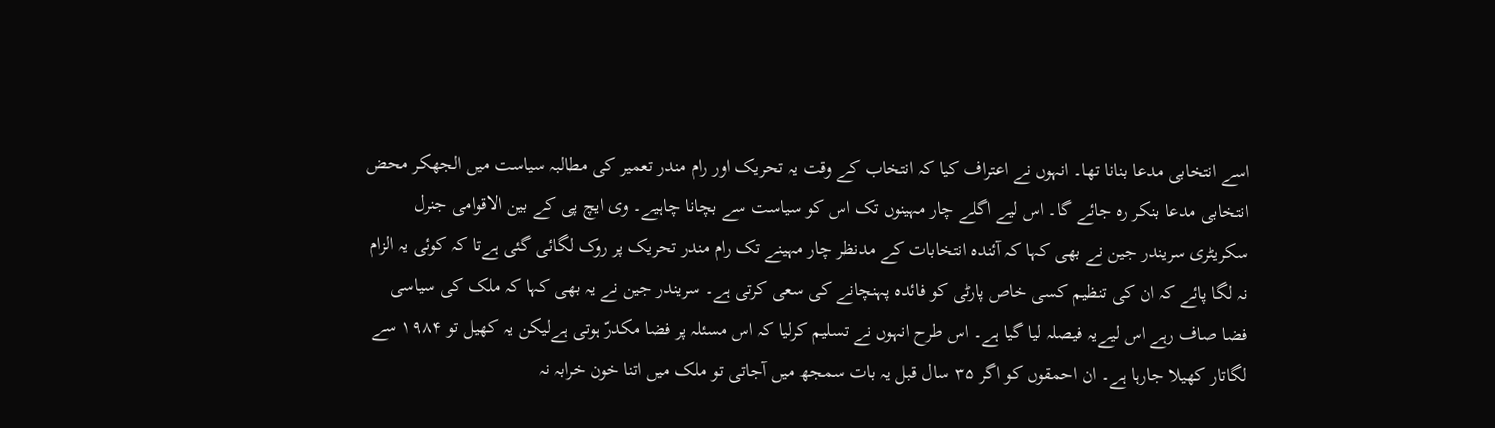اسے انتخابی مدعا بنانا تھا۔ انہوں نے اعتراف کیا کہ انتخاب کے وقت یہ تحریک اور رام مندر تعمیر کی مطالبہ سیاست میں الجھکر محض انتخابی مدعا بنکر رہ جائے گا۔ اس لیے اگلے چار مہینوں تک اس کو سیاست سے بچانا چاہیے۔ وی ایچ پی کے بین الاقوامی جنرل سکریٹری سریندر جین نے بھی کہا کہ آئندہ انتخابات کے مدنظر چار مہینے تک رام مندر تحریک پر روک لگائی گئی ہےتا کہ کوئی یہ الزام نہ لگا پائے کہ ان کی تنظیم کسی خاص پارٹی کو فائدہ پہنچانے کی سعی کرتی ہے۔ سریندر جین نے یہ بھی کہا کہ ملک کی سیاسی فضا صاف رہے اس لیےیہ فیصلہ لیا گیا ہے۔ اس طرح انہوں نے تسلیم کرلیا کہ اس مسئلہ پر فضا مکدرّ ہوتی ہےلیکن یہ کھیل تو ۱۹۸۴ سے لگاتار کھیلا جارہا ہے۔ ان احمقوں کو اگر ۳۵ سال قبل یہ بات سمجھ میں آجاتی تو ملک میں اتنا خون خرابہ نہ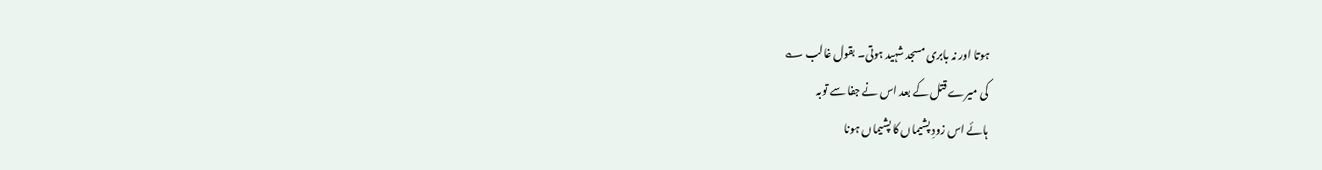ہوتا اور نہ بابری مسجد شہید ہوتی۔ بقول غالب ؎
کی میرے قتل کے بعد اس نے جفا سے توبہ
ہائے اس زودِ پشیماں کا پشیماں ہونا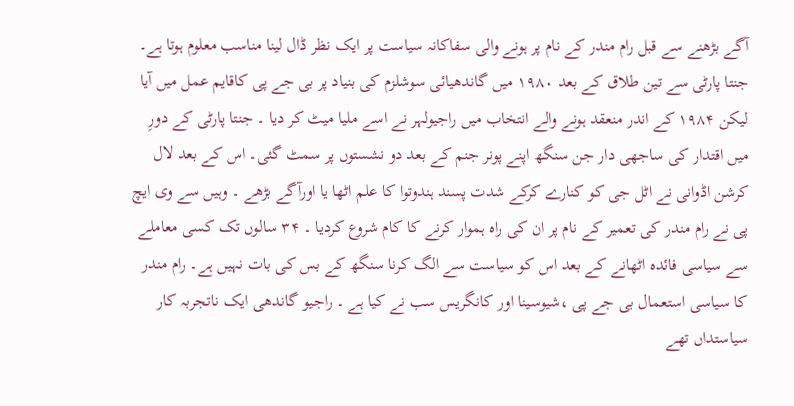آگے بڑھنے سے قبل رام مندر کے نام پر ہونے والی سفاکانہ سیاست پر ایک نظر ڈال لینا مناسب معلوم ہوتا ہے۔ جنتا پارٹی سے تین طلاق کے بعد ۱۹۸۰ میں گاندھیائی سوشلزم کی بنیاد پر بی جے پی کاقایم عمل میں آیا لیکن ۱۹۸۴ کے اندر منعقد ہونے والے انتخاب میں راجیولہر نے اسے ملیا میٹ کر دیا ۔ جنتا پارٹی کے دورِ میں اقتدار کی ساجھی دار جن سنگھ اپنے پونر جنم کے بعد دو نشستوں پر سمٹ گئی۔ اس کے بعد لال کرشن اڈوانی نے اٹل جی کو کنارے کرکے شدت پسند ہندوتوا کا علم اٹھا یا اورآگے بڑھے ۔ وہیں سے وی ایچ پی نے رام مندر کی تعمیر کے نام پر ان کی راہ ہموار کرنے کا کام شروع کردیا ۔ ۳۴ سالوں تک کسی معاملے سے سیاسی فائدہ اٹھانے کے بعد اس کو سیاست سے الگ کرنا سنگھ کے بس کی بات نہیں ہے۔ رام مندر کا سیاسی استعمال بی جے پی ،شیوسینا اور کانگریس سب نے کیا ہے ۔ راجیو گاندھی ایک ناتجربہ کار سیاستداں تھے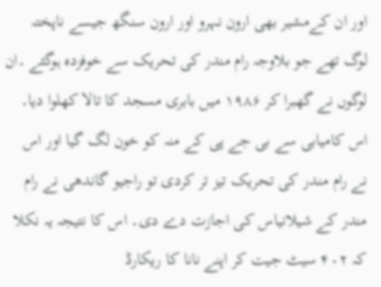اور ان کےمشیر بھی ارون نہرو اور ارون سنگھ جیسے ناپختہ لوگ تھے جو بلاوجہ رام مندر کی تحریک سے خوفزدہ ہوگئے ۔ان لوگوں نے گھبرا کر ۱۹۸۶ میں بابری مسجد کا تالا کھلوا دیا۔ اس کامیابی سے بی جے پی کے منہ کو خون لگ گیا اور اس نے رام مندر کی تحریک تیز تر کردی تو راجیو گاندھی نے رام مندر کے شیلانیاس کی اجازت دے دی۔ اس کا نتیجہ یہ نکلا کہ ۴۰۲ سیٹ جیت کر اپنے نانا کا ریکارڈ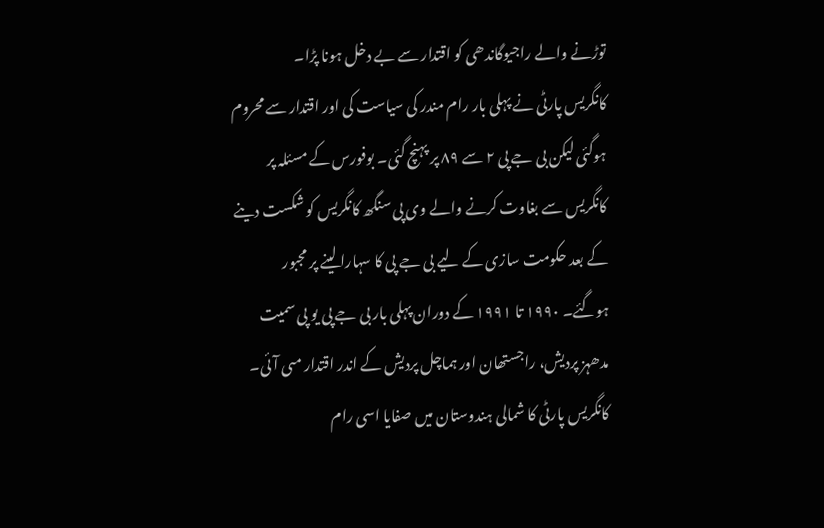توڑنے والے راجیوگاندھی کو اقتدار سے بے دخل ہونا پڑا۔
کانگریس پارٹی نے پہلی بار رام مندر کی سیاست کی اور اقتدار سے محروم ہوگئی لیکن بی جے پی ۲ سے ۸۹ پر پہنچ گئی۔ بوفورس کے مسئلہ پر کانگریس سے بغاوت کرنے والے وی پی سنگھ کانگریس کو شکست دینے کے بعد حکومت سازی کے لیے بی جے پی کا سہارا لینے پر مجبور ہوگئے۔ ۱۹۹۰ تا ۱۹۹۱ کے دوران پہلی بار بی جے پی یو پی سمیت مدھہز پردیش، راجستھان اور ہماچل پردیش کے اندر اقتدار مںی آئی۔ کانگریس پارٹی کا شمالی ہندوستان میں صفایا اسی رام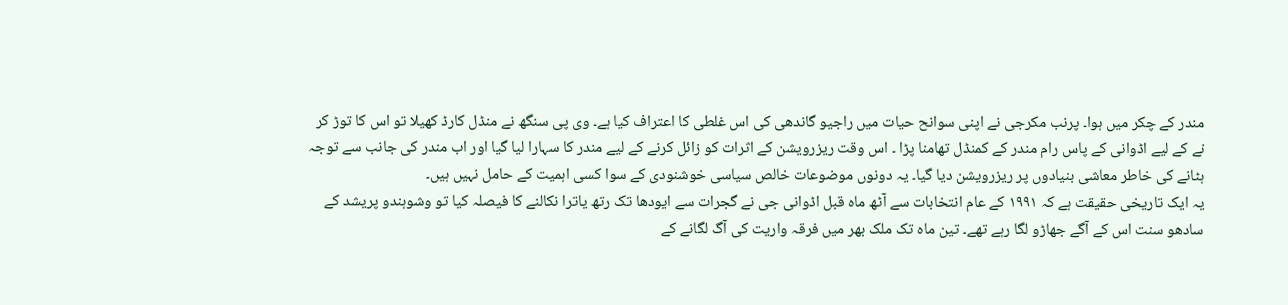مندر کے چکر میں ہوا۔ پرنب مکرجی نے اپنی سوانح حیات میں راجیو گاندھی کی اس غلطی کا اعتراف کیا ہے۔ وی پی سنگھ نے منڈل کارڈ کھیلا تو اس کا توڑ کر نے کے لیے اڈوانی کے پاس رام مندر کے کمنڈل تھامنا پڑا ۔ اس وقت ریزرویشن کے اثرات کو زائل کرنے کے لیے مندر کا سہارا لیا گیا اور اب مندر کی جانب سے توجہ ہٹانے کی خاطر معاشی بنیادوں پر ریزرویشن دیا گیا۔ یہ دونوں موضوعات خالص سیاسی خوشنودی کے سوا کسی اہمیت کے حامل نہیں ہیں۔
یہ ایک تاریخی حقیقت ہے کہ ۱۹۹۱ کے عام انتخابات سے آٹھ ماہ قبل اڈوانی جی نے گجرات سے ایودھا تک رتھ یاترا نکالنے کا فیصلہ کیا تو وشوہندو پریشد کے سادھو سنت اس کے آگے جھاڑو لگا رہے تھے۔ تین ماہ تک ملک بھر میں فرقہ واریت کی آگ لگانے کے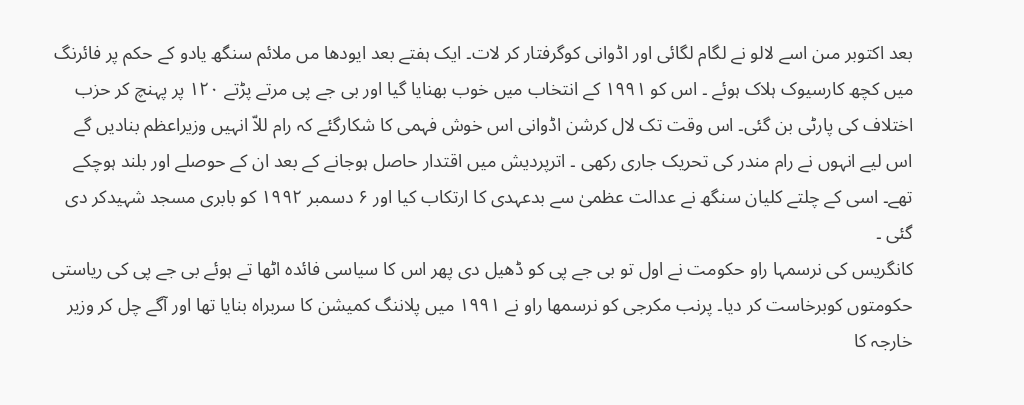بعد اکتوبر مںن اسے لالو نے لگام لگائی اور اڈوانی کوگرفتار کر لات۔ ایک ہفتے بعد ایودھا مں ملائم سنگھ یادو کے حکم پر فائرنگ میں کچھ کارسیوک ہلاک ہوئے ۔ اس کو ۱۹۹۱ کے انتخاب میں خوب بھنایا گیا اور بی جے پی مرتے پڑتے ۱۲۰ پر پہنچ کر حزب اختلاف کی پارٹی بن گئی۔ اس وقت تک لال کرشن اڈوانی اس خوش فہمی کا شکارگئے کہ رام للاّ انہیں وزیراعظم بنادیں گے اس لیے انہوں نے رام مندر کی تحریک جاری رکھی ۔ اترپردیش میں اقتدار حاصل ہوجانے کے بعد ان کے حوصلے اور بلند ہوچکے تھے۔ اسی کے چلتے کلیان سنگھ نے عدالت عظمیٰ سے بدعہدی کا ارتکاب کیا اور ۶ دسمبر ۱۹۹۲ کو بابری مسجد شہیدکر دی گئی ۔
کانگریس کی نرسمہا راو حکومت نے اول تو بی جے پی کو ڈھیل دی پھر اس کا سیاسی فائدہ اٹھا تے ہوئے بی جے پی کی ریاستی حکومتوں کوبرخاست کر دیا۔ پرنب مکرجی کو نرسمھا راو نے ۱۹۹۱ میں پلاننگ کمیشن کا سربراہ بنایا تھا اور آگے چل کر وزیر خارجہ کا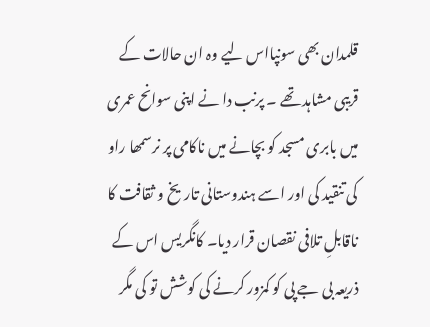قلمدان بھی سونپااس لیے وہ ان حالات کے قریبی مشاہد تھے ۔ پرنب دا نے اپنی سوانح عمری میں بابری مسجد کو بچانے میں ناکامی پر نرسمھا راو کی تنقید کی اور اسے ہندوستانی تاریخ و ثقافت کا ناقابلِ تلافی نقصان قرار دیا۔ کانگریس اس کے ذریعہ بی جے پی کو کمزور کرنے کی کوشش تو کی مگر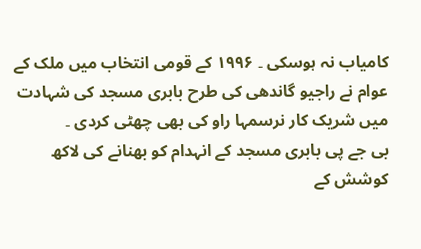کامیاب نہ ہوسکی ۔ ۱۹۹۶ کے قومی انتخاب میں ملک کے عوام نے راجیو گاندھی کی طرح بابری مسجد کی شہادت میں شریک کار نرسمہا راو کی بھی چھٹی کردی ۔
بی جے پی بابری مسجد کے انہدام کو بھنانے کی لاکھ کوشش کے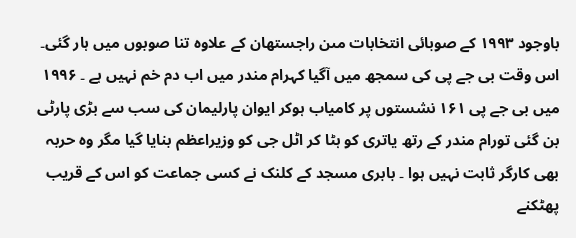باوجود ۱۹۹۳ کے صوبائی انتخابات مںن راجستھان کے علاوہ تنا صوبوں میں ہار گئی۔ اس وقت بی جے پی کی سمجھ میں آگیا کہرام مندر میں اب دم خم نہیں ہے ۔ ۱۹۹۶ میں بی جے پی ۱۶۱ نشستوں پر کامیاب ہوکر ایوان پارلیمان کی سب سے بڑی پارٹی بن گئی تورام مندر کے رتھ یاتری کو ہٹا کر اٹل جی کو وزیراعظم بنایا گیا مگر وہ حربہ بھی کارگر ثابت نہیں ہوا ۔ بابری مسجد کے کلنک نے کسی جماعت کو اس کے قریب پھٹکنے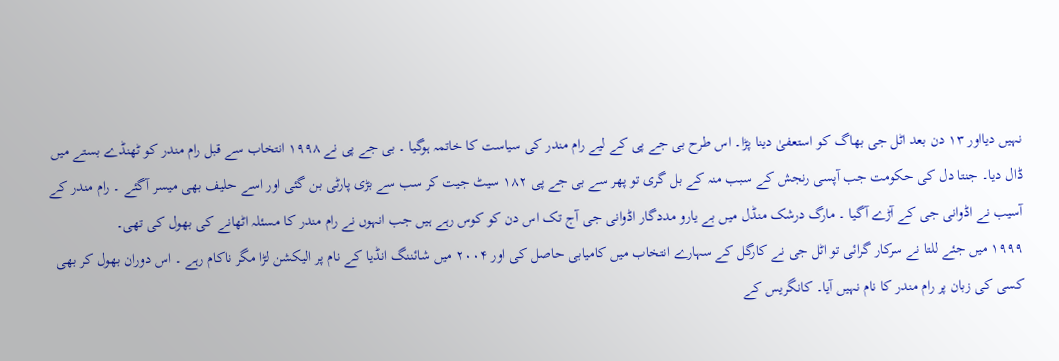نہیں دیااور ۱۳ دن بعد اٹل جی بھاگ کو استعفیٰ دینا پڑا۔ اس طرح بی جے پی کے لیے رام مندر کی سیاست کا خاتمہ ہوگیا ۔ بی جے پی نے ۱۹۹۸ انتخاب سے قبل رام مندر کو ٹھنڈے بستے میں ڈال دیا۔ جنتا دل کی حکومت جب آپسی رنجش کے سبب منہ کے بل گری تو پھر سے بی جے پی ۱۸۲ سیٹ جیت کر سب سے بڑی پارٹی بن گئی اور اسے حلیف بھی میسر آگئے ۔ رام مندر کے آسیب نے اڈوانی جی کے آڑے آگیا ۔ مارگ درشک منڈل میں بے یارو مددگار اڈوانی جی آج تک اس دن کو کوس رہے ہیں جب انہوں نے رام مندر کا مسئلہ اٹھانے کی بھول کی تھی۔
۱۹۹۹ میں جئے للتا نے سرکار گرائی تو اٹل جی نے کارگل کے سہارے انتخاب میں کامیابی حاصل کی اور ۲۰۰۴ میں شائننگ انڈیا کے نام پر الیکشن لڑا مگر ناکام رہے ۔ اس دوران بھول کر بھی کسی کی زبان پر رام مندر کا نام نہیں آیا۔ کانگریس کے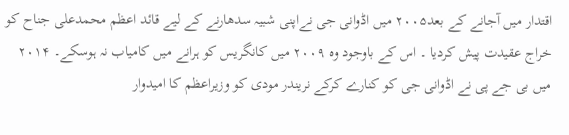اقتدار میں آجانے کے بعد۲۰۰۵ میں اڈوانی جی نےاپنی شبیہ سدھارنے کے لیے قائد اعظم محمدعلی جناح کو خراج عقیدت پیش کردیا ۔ اس کے باوجود وہ ۲۰۰۹ میں کانگریس کو ہرانے میں کامیاب نہ ہوسکے۔ ۲۰۱۴ میں بی جے پی نے اڈوانی جی کو کنارے کرکے نریندر مودی کو وزیراعظم کا امیدوار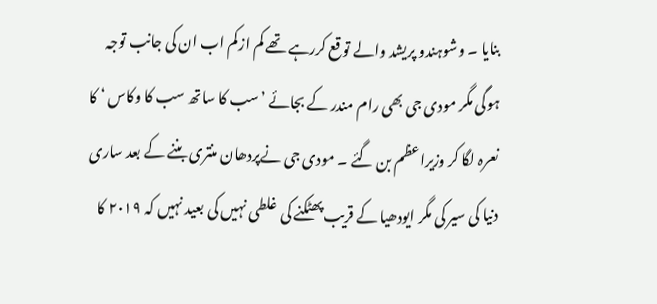بنایا ۔ وشوہندو پریشد والے توقع کررہے تھے کم ازکم اب ان کی جانب توجہ ہوگی مگر مودی جی بھی رام مندر کے بجائے ’سب کا ساتھ سب کا وکاس ‘ کا نعرہ لگا کر وزیراعظم بن گئے ۔ مودی جی نےپردھان منتری بننے کے بعد ساری دنیا کی سیر کی مگر ایودھیا کے قریب پھٹکنے کی غلطی نہیں کی بعید نہیں کہ ۲۰۱۹ کا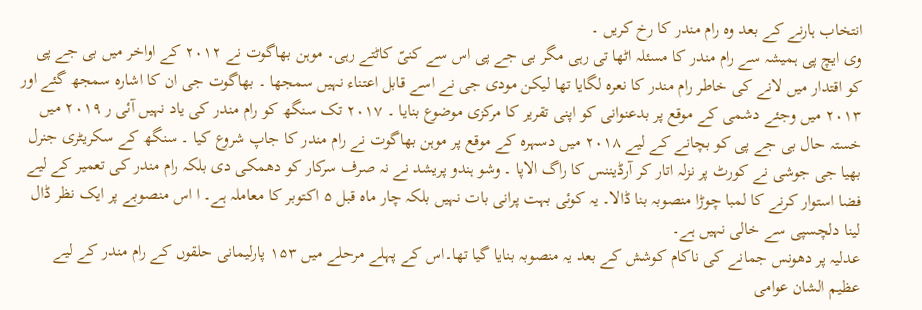انتخاب ہارنے کے بعد وہ رام مندر کا رخ کریں ۔
وی ایچ پی ہمیشہ سے رام مندر کا مسئلہ اٹھا تی رہی مگر بی جے پی اس سے کنیّ کاٹتے رہی۔ موہن بھاگوت نے ۲۰۱۲ کے اواخر میں بی جے پی کو اقتدار میں لانے کی خاطر رام مندر کا نعرہ لگایا تھا لیکن مودی جی نے اسے قابل اعتناء نہیں سمجھا ۔ بھاگوت جی ان کا اشارہ سمجھ گئے اور ۲۰۱۳ میں وجئے دشمی کے موقع پر بدعنوانی کو اپنی تقریر کا مرکزی موضوع بنایا ۔ ۲۰۱۷ تک سنگھ کو رام مندر کی یاد نہیں آئی ر ۲۰۱۹ میں خستہ حال بی جے پی کو بچانے کے لیے ۲۰۱۸ میں دسہرہ کے موقع پر موہن بھاگوت نے رام مندر کا جاپ شروع کیا ۔ سنگھ کے سکریٹری جنرل بھیا جی جوشی نے کورٹ پر نزلہ اتار کر آرڈیننس کا راگ الاپا ۔ وشو ہندو پریشد نے نہ صرف سرکار کو دھمکی دی بلکہ رام مندر کی تعمیر کے لیے فضا استوار کرنے کا لمبا چوڑا منصوبہ بنا ڈالا۔ یہ کوئی بہت پرانی بات نہیں بلکہ چار ماہ قبل ۵ اکتوبر کا معاملہ ہے۔ ا اس منصوبے پر ایک نظر ڈال لینا دلچسپی سے خالی نہیں ہے۔
عدلیہ پر دھونس جمانے کی ناکام کوشش کے بعد یہ منصوبہ بنایا گیا تھا۔اس کے پہلے مرحلے میں ۱۵۳ پارلیمانی حلقوں کے رام مندر کے لیے عظیم الشان عوامی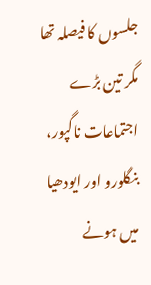جلسوں کا فیصلہ تھا مگر تین بڑے اجتماعات ناگپور، بنگلورو اور ایودھیا میں ہونے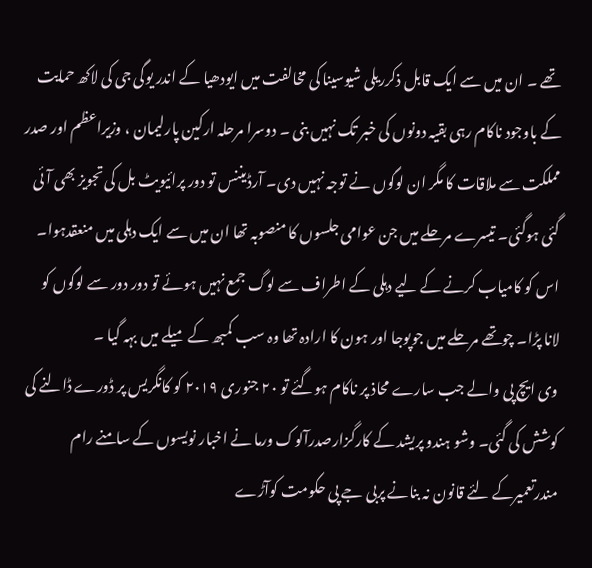تھے ۔ ان میں سے ایک قابل ذکرریلی شیوسینا کی مخالفت میں ایودھیا کے اندر یوگی جی کی لاکھ حمایت کے باوجود ناکام رہی بقیہ دونوں کی خبر تک نہیں بنی ۔ دوسرا مرحلہ ارکین پارلیمان ، وزیراعظم اور صدر مملکت سے ملاقات کا مگر ان لوگوں نے توجہ نہیں دی۔ آرڈیننس تو دور پرائیویٹ بل کی تجویز بھی آئی گئی ہوگئی۔ تیسرے مرحلے میں جن عوامی جلسوں کا منصوبہ تھا ان میں سے ایک دہلی میں منعقدہوا۔ اس کو کامیاب کرنے کے لیے دہلی کے اطراف سے لوگ جمع نہیں ہوئے تو دور دور سے لوگوں کو لانا پڑا۔ چوتھے مرحلے میں جوپوجا اور ہون کا ارادہ تھا وہ سب کمبھ کے میلے میں بہہ گیا ۔
وی ایچ پی والے جب سارے محاذ پر ناکام ہوگئے تو ۲۰ جنوری ۲۰۱۹ کو کانگریس پر ڈورے ڈالنے کی کوشش کی گئی۔ وشو ہندو پریشد کے کارگزارصدرآلوک ورما نے اخبار نویسوں کے سامنے رام مندرتعمیرکے لئے قانون نہ بنانے پربی جے پی حکومت کوآڑے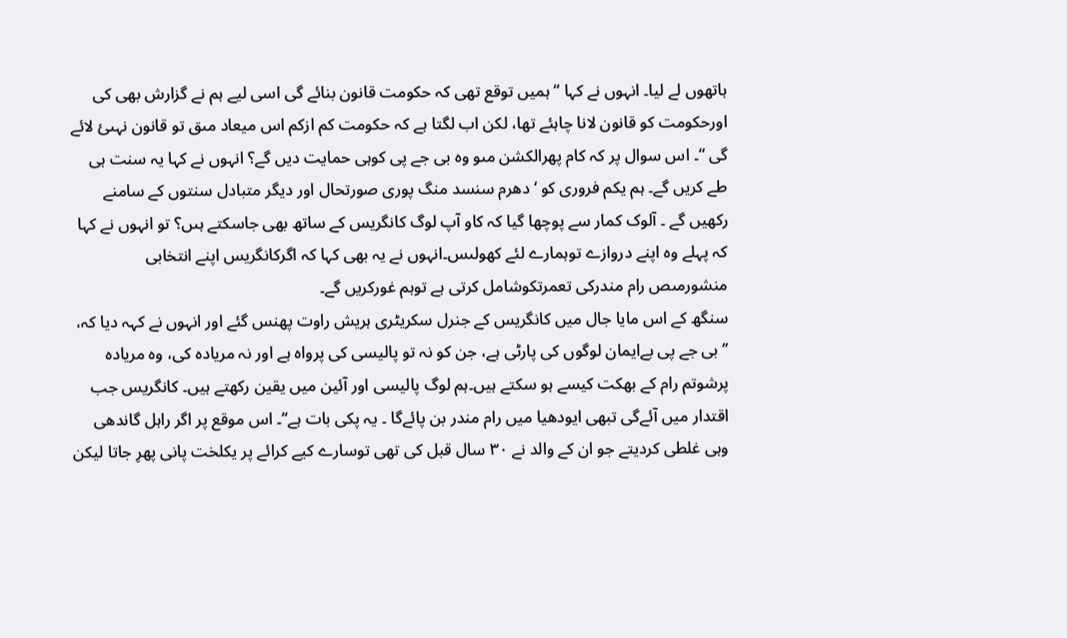ہاتھوں لے لیا۔ انہوں نے کہا “ہمیں توقع تھی کہ حکومت قانون بنائے گی اسی لیے ہم نے گزارش بھی کی اورحکومت کو قانون لانا چاہئے تھا، لکن اب لگتا ہے کہ حکومت کم ازکم اس میعاد مںق تو قانون نہںئ لائے گی “۔ اس سوال پر کہ کام پھرالکشن مںو وہ بی جے پی کوہی حمایت دیں گے؟ انہوں نے کہا یہ سنت ہی طے کریں گے۔ ہم یکم فروری کو ‘دھرم سنسد منگ پوری صورتحال اور دیگر متبادل سنتوں کے سامنے رکھیں گے ۔ آلوک کمار سے پوچھا گیا کہ کاو آپ لوگ کانگریس کے ساتھ بھی جاسکتے ہںں؟ تو انہوں نے کہا کہ پہلے وہ اپنے دروازے توہمارے لئے کھولںس۔انہوں نے یہ بھی کہا کہ اگرکانگریس اپنے انتخابی منشورمںص رام مندرکی تعمرتکوشامل کرتی ہے توہم غورکریں گے۔
سنگھ کے اس مایا جال میں کانگریس کے جنرل سکریٹری ہریش راوت پھنس گئے اور انہوں نے کہہ دیا کہ، ’’بی جے پی بےایمان لوگوں کی پارٹی ہے، جن کو نہ تو پالیسی کی پرواہ ہے اور نہ مریادہ کی، وہ مریادہ پرشوتم رام کے بھکت کیسے ہو سکتے ہیں۔ہم لوگ پالیسی اور آئین میں یقین رکھتے ہیں۔ کانگریس جب اقتدار میں آئےگی تبھی ایودھیا میں رام مندر بن پائےگا ۔ یہ پکی بات ہے‘‘۔ اس موقع پر اگر راہل گاندھی وہی غلطی کردیتے جو ان کے والد نے ۳۰ سال قبل کی تھی توسارے کیے کرائے پر یکلخت پانی پھرِ جاتا لیکن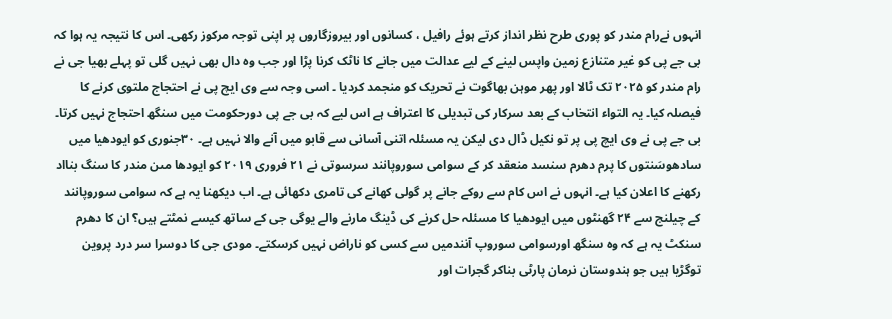انہوں نےرام مندر کو پوری طرح نظر انداز کرتے ہوئے رافیل ، کسانوں اور بیروزگاروں پر اپنی توجہ مرکوز رکھی۔ اس کا نتیجہ یہ ہوا کہ بی جے پی کو غیر متنازع زمین واپس لینے کے لیے عدالت میں جانے کا ناٹک کرنا پڑا اور جب وہ دال بھی نہیں گلی تو پہلے بھیا جی نے رام مندر کو ۲۰۲۵ تک ٹالا اور پھر موہن بھاگوت نے تحریک کو منجمد کردیا ۔ اسی وجہ سے وی ایچ پی نے احتجاج ملتوی کرنے کا فیصلہ کیا۔ یہ التواء انتخاب کے بعد سرکار کی تبدیلی کا اعتراف ہے اس لیے کہ بی جے پی دورحکومت میں سنگھ احتجاج نہیں کرتا۔
بی جے پی نے وی ایچ پی پر تو نکیل ڈال دی لیکن یہ مسئلہ اتنی آسانی سے قابو میں آنے والا نہیں ہے۔ ۳۰جنوری کو ایودھیا میں سادھوسَنتوں کا پرم دھرم سنسد منعقد کر کے سوامی سوروپانند سرسوتی نے ۲۱ فروری ۲۰۱۹ کو ایودھا مںن مندر کا سنگ بنااد رکھنے کا اعلان کیا ہے۔ انہوں نے اس کام سے روکے جانے پر گولی کھانے کی تامری دکھائی ہے۔ اب دیکھنا یہ ہے کہ سوامی سوروپانند کے چیلنج سے ۲۴ گھنٹوں میں ایودھیا کا مسئلہ حل کرنے کی ڈینگ مارنے والے یوگی جی کے ساتھ کیسے نمٹتے ہیں؟ ان کا دھرم سنکٹ یہ ہے کہ وہ سنگھ اورسوامی سوروپ آنندمیں سے کسی کو ناراض نہیں کرسکتے۔ مودی جی کا دوسرا سر درد پروین توگڑیا ہیں جو ہندوستان نرمان پارٹی بناکر گجرات اور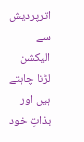اترپردیش سے الیکشن لڑنا چاہتے ہیں اور بذاتِ خود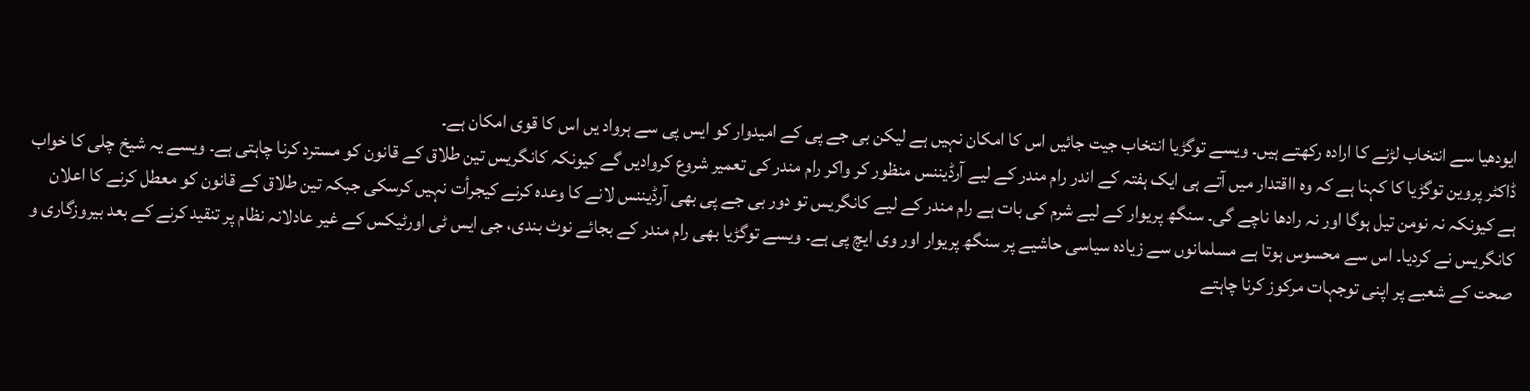ایودھیا سے انتخاب لڑنے کا ارادہ رکھتے ہیں۔ ویسے توگڑیا انتخاب جیت جائیں اس کا امکان نہیں ہے لیکن بی جے پی کے امیدوار کو ایس پی سے ہرواد یں اس کا قوی امکان ہے۔
ڈاکٹر پروین توگڑیا کا کہنا ہے کہ وہ ااقتدار میں آتے ہی ایک ہفتہ کے اندر رام مندر کے لیے آرڈیننس منظور کر واکر رام مندر کی تعمیر شروع کروادیں گے کیونکہ کانگریس تین طلاق کے قانون کو مسترد کرنا چاہتی ہے۔ ویسے یہ شیخ چلی کا خواب ہے کیونکہ نہ نومن تیل ہوگا اور نہ رادھا ناچے گی۔ سنگھ پریوار کے لیے شرم کی بات ہے رام مندر کے لیے کانگریس تو دور بی جے پی بھی آرڈیننس لانے کا وعدہ کرنے کیجرأت نہیں کرسکی جبکہ تین طلاق کے قانون کو معطل کرنے کا اعلان کانگریس نے کردیا۔ اس سے محسوس ہوتا ہے مسلمانوں سے زیادہ سیاسی حاشیے پر سنگھ پریوار اور وی ایچ پی ہے۔ ویسے توگڑیا بھی رام مندر کے بجائے نوٹ بندی، جی ایس ٹی اورٹیکس کے غیر عادلانہ نظام پر تنقید کرنے کے بعد بیروزگاری و صحت کے شعبے پر اپنی توجہات مرکوز کرنا چاہتے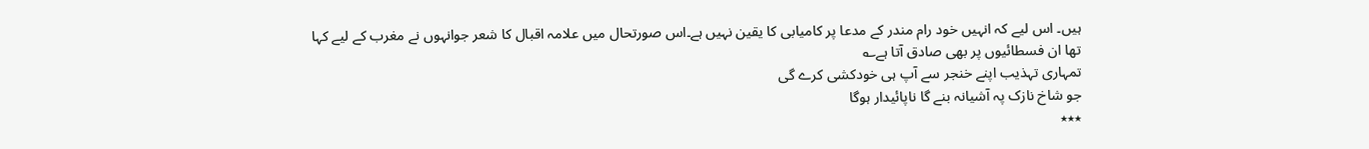ہیں۔ اس لیے کہ انہیں خود رام مندر کے مدعا پر کامیابی کا یقین نہیں ہے۔اس صورتحال میں علامہ اقبال کا شعر جوانہوں نے مغرب کے لیے کہا تھا ان فسطائیوں پر بھی صادق آتا ہے؎
تمہاری تہذیب اپنے خنجر سے آپ ہی خودکشی کرے گی
جو شاخ نازک پہ آشیانہ بنے گا ناپائیدار ہوگا
٭٭٭